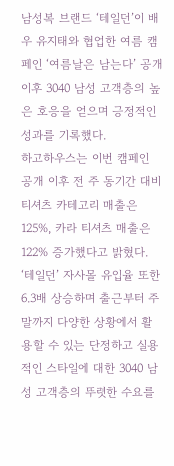남성복 브랜드 ‘테일던’이 배우 유지태와 협업한 여름 캠페인 ‘여름날은 남는다’ 공개 이후 3040 남성 고객층의 높은 호응을 얻으며 긍정적인 성과를 기록했다.
하고하우스는 이번 캠페인 공개 이후 전 주 동기간 대비 티셔츠 카테고리 매출은 125%, 카라 티셔츠 매출은 122% 증가했다고 밝혔다. ‘테일던’ 자사몰 유입율 또한 6.3배 상승하며 출근부터 주말까지 다양한 상황에서 활용할 수 있는 단정하고 실용적인 스타일에 대한 3040 남성 고객층의 뚜렷한 수요를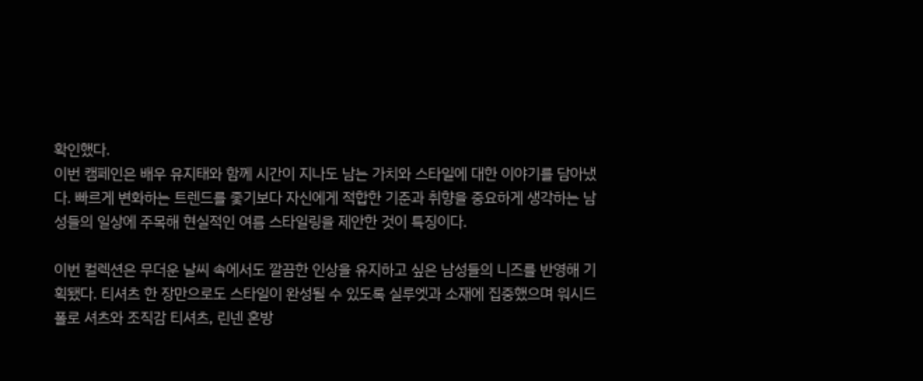확인했다.
이번 캠페인은 배우 유지태와 함께 시간이 지나도 남는 가치와 스타일에 대한 이야기를 담아냈다. 빠르게 변화하는 트렌드를 좇기보다 자신에게 적합한 기준과 취향을 중요하게 생각하는 남성들의 일상에 주목해 현실적인 여름 스타일링을 제안한 것이 특징이다.

이번 컬렉션은 무더운 날씨 속에서도 깔끔한 인상을 유지하고 싶은 남성들의 니즈를 반영해 기획됐다. 티셔츠 한 장만으로도 스타일이 완성될 수 있도록 실루엣과 소재에 집중했으며 워시드 폴로 셔츠와 조직감 티셔츠, 린넨 혼방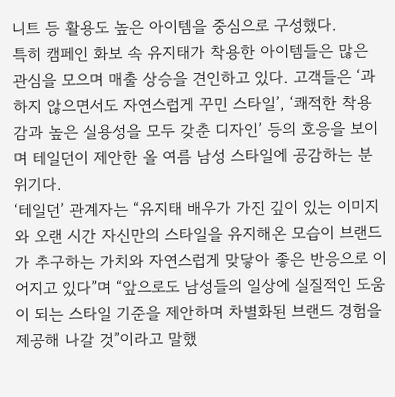니트 등 활용도 높은 아이템을 중심으로 구성했다.
특히 캠페인 화보 속 유지태가 착용한 아이템들은 많은 관심을 모으며 매출 상승을 견인하고 있다. 고객들은 ‘과하지 않으면서도 자연스럽게 꾸민 스타일’, ‘쾌적한 착용감과 높은 실용성을 모두 갖춘 디자인’ 등의 호응을 보이며 테일던이 제안한 올 여름 남성 스타일에 공감하는 분위기다.
‘테일던’ 관계자는 “유지태 배우가 가진 깊이 있는 이미지와 오랜 시간 자신만의 스타일을 유지해온 모습이 브랜드가 추구하는 가치와 자연스럽게 맞닿아 좋은 반응으로 이어지고 있다”며 “앞으로도 남성들의 일상에 실질적인 도움이 되는 스타일 기준을 제안하며 차별화된 브랜드 경험을 제공해 나갈 것”이라고 말했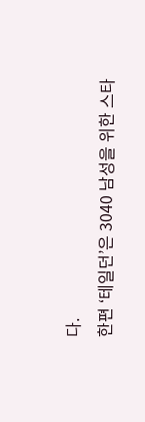다.
한편 ‘테일던’은 3040 남성을 위한 스타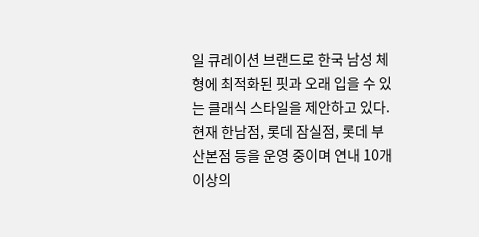일 큐레이션 브랜드로 한국 남성 체형에 최적화된 핏과 오래 입을 수 있는 클래식 스타일을 제안하고 있다. 현재 한남점, 롯데 잠실점, 롯데 부산본점 등을 운영 중이며 연내 10개 이상의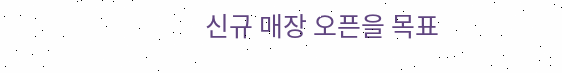신규 매장 오픈을 목표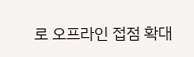로 오프라인 접점 확대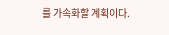를 가속화할 계획이다.